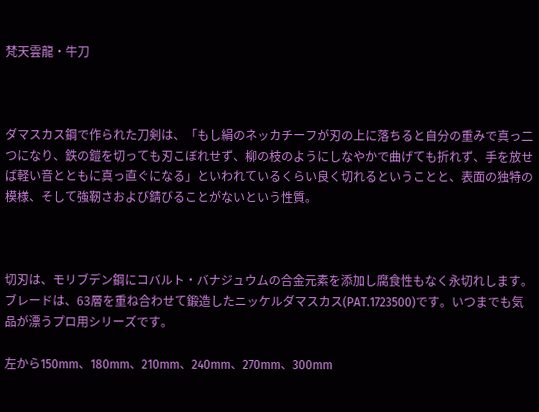梵天雲龍・牛刀



ダマスカス鋼で作られた刀剣は、「もし絹のネッカチーフが刃の上に落ちると自分の重みで真っ二つになり、鉄の鎧を切っても刃こぼれせず、柳の枝のようにしなやかで曲げても折れず、手を放せば軽い音とともに真っ直ぐになる」といわれているくらい良く切れるということと、表面の独特の模様、そして強靭さおよび錆びることがないという性質。



切刃は、モリブデン鋼にコバルト・バナジュウムの合金元素を添加し腐食性もなく永切れします。
ブレードは、63層を重ね合わせて鍛造したニッケルダマスカス(PAT.1723500)です。いつまでも気品が漂うプロ用シリーズです。

左から150mm、180mm、210mm、240mm、270mm、300mm